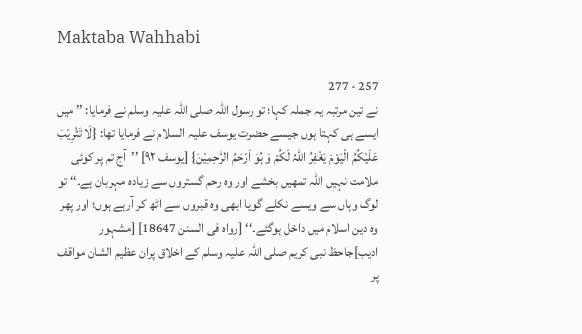Maktaba Wahhabi

257 - 277
نے تین مرتبہ یہ جملہ کہا؛ تو رسول اللہ صلی اللہ علیہ وسلم نے فرمایا: ’’ میں ایسے ہی کہتا ہوں جیسے حضرت یوسف علیہ السلام نے فرمایا تھا: {لَا تَثْرِیْبَ عَلَیْکُمُ الْیَوْمَ یَغْفِرُ اللّٰہُ لَکُمْ وَ ہُوَ اَرْحَمُ الرّٰحِمِیْنَ} [یوسف ۹۲] ’’آج تم پر کوئی ملامت نہیں اللہ تمھیں بخشے اور وہ رحم گستروں سے زیادہ مہربان ہے۔‘‘ تو لوگ وہاں سے ویسے نکلے گویا ابھی وہ قبروں سے اٹھ کر آرہے ہوں؛ اور پھر وہ دین اسلام میں داخل ہوگئے۔‘‘ [رواہ فی السنن 18647] [مشہور ادیب]جاحظ نبی کریم صلی اللہ علیہ وسلم کے اخلاق پران عظیم الشان مواقف پر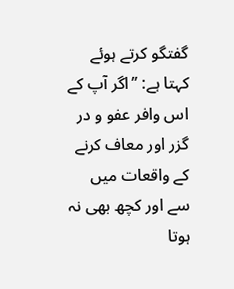گفتگو کرتے ہوئے کہتا ہے: ’’اگر آپ کے اس وافر عفو و در گزر اور معاف کرنے کے واقعات میں سے اور کچھ بھی نہ ہوتا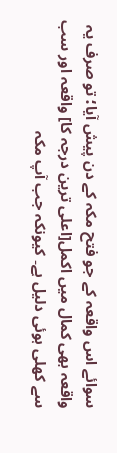سوائے اس واقعہ کے جو فتح مکہ کے دن پیش آیا؛ تو صرف یہ واقعہ بھی کمال میں اکمل[اعلی ترین درجہ کا] واقعہ اور سب سے کھلی ہوئی دلیل ہے۔ کیونکہ جب آپ مکہ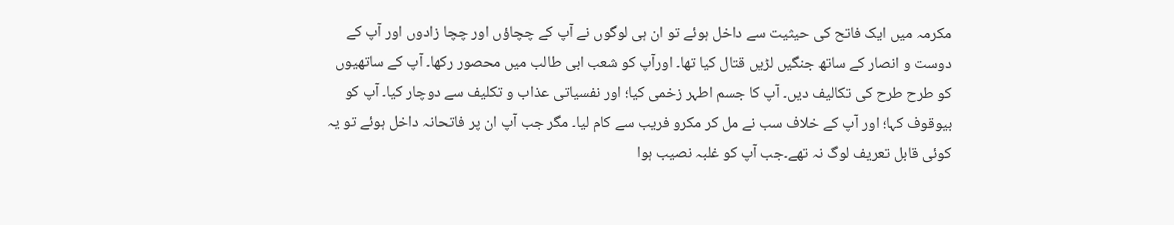مکرمہ میں ایک فاتح کی حیثیت سے داخل ہوئے تو ان ہی لوگوں نے آپ کے چچاؤں اور چچا زادوں اور آپ کے دوست و انصار کے ساتھ جنگیں لڑیں قتال کیا تھا۔ اورآپ کو شعب ابی طالب میں محصور رکھا۔ آپ کے ساتھیوں کو طرح طرح کی تکالیف دیں۔ آپ کا جسم اطہر زخمی کیا؛ اور نفسیاتی عذاب و تکلیف سے دوچار کیا۔ آپ کو بیوقوف کہا؛ اور آپ کے خلاف سب نے مل کر مکرو فریب سے کام لیا۔ مگر جب آپ ان پر فاتحانہ داخل ہوئے تو یہ کوئی قابل تعریف لوگ نہ تھے۔جب آپ کو غلبہ نصیب ہوا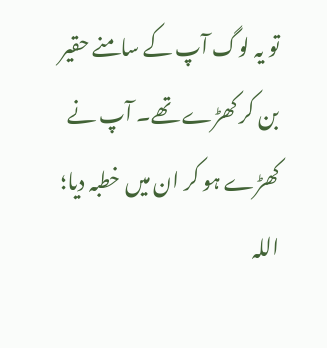تو یہ لوگ آپ کے سامنے حقیر بن کر کھڑے تھے۔ آپ نے کھڑے ہو کر ان میں خطبہ دیا؛ اللہ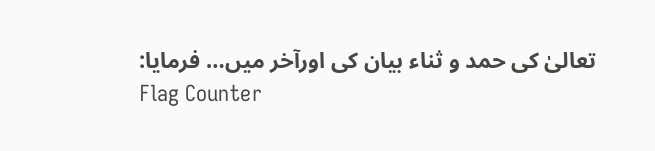تعالیٰ کی حمد و ثناء بیان کی اورآخر میں… فرمایا:
Flag Counter